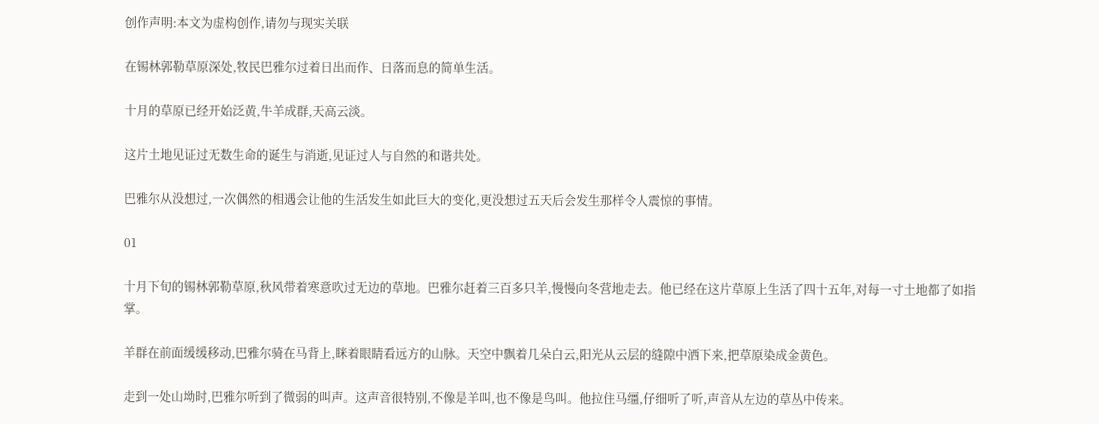创作声明:本文为虚构创作,请勿与现实关联

在锡林郭勒草原深处,牧民巴雅尔过着日出而作、日落而息的简单生活。

十月的草原已经开始泛黄,牛羊成群,天高云淡。

这片土地见证过无数生命的诞生与消逝,见证过人与自然的和谐共处。

巴雅尔从没想过,一次偶然的相遇会让他的生活发生如此巨大的变化,更没想过五天后会发生那样令人震惊的事情。

01

十月下旬的锡林郭勒草原,秋风带着寒意吹过无边的草地。巴雅尔赶着三百多只羊,慢慢向冬营地走去。他已经在这片草原上生活了四十五年,对每一寸土地都了如指掌。

羊群在前面缓缓移动,巴雅尔骑在马背上,眯着眼睛看远方的山脉。天空中飘着几朵白云,阳光从云层的缝隙中洒下来,把草原染成金黄色。

走到一处山坳时,巴雅尔听到了微弱的叫声。这声音很特别,不像是羊叫,也不像是鸟叫。他拉住马缰,仔细听了听,声音从左边的草丛中传来。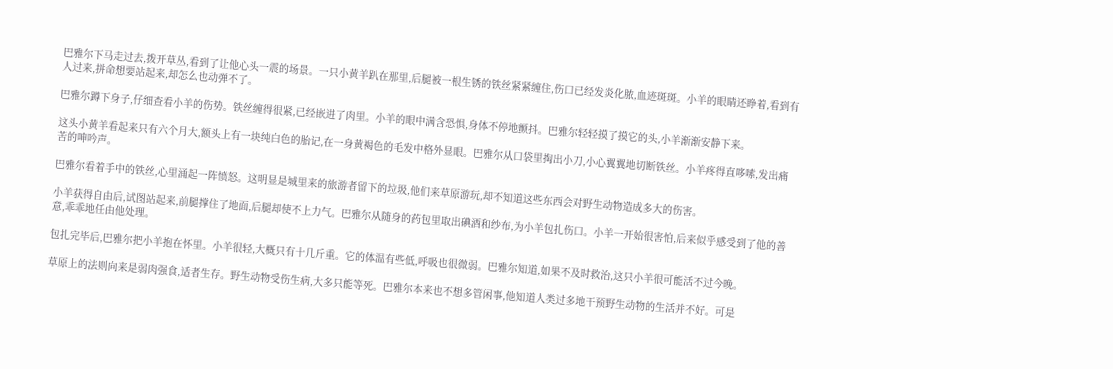巴雅尔下马走过去,拨开草丛,看到了让他心头一震的场景。一只小黄羊趴在那里,后腿被一根生锈的铁丝紧紧缠住,伤口已经发炎化脓,血迹斑斑。小羊的眼睛还睁着,看到有人过来,拼命想要站起来,却怎么也动弹不了。

巴雅尔蹲下身子,仔细查看小羊的伤势。铁丝缠得很紧,已经嵌进了肉里。小羊的眼中满含恐惧,身体不停地颤抖。巴雅尔轻轻摸了摸它的头,小羊渐渐安静下来。

这头小黄羊看起来只有六个月大,额头上有一块纯白色的胎记,在一身黄褐色的毛发中格外显眼。巴雅尔从口袋里掏出小刀,小心翼翼地切断铁丝。小羊疼得直哆嗦,发出痛苦的呻吟声。

巴雅尔看着手中的铁丝,心里涌起一阵愤怒。这明显是城里来的旅游者留下的垃圾,他们来草原游玩,却不知道这些东西会对野生动物造成多大的伤害。

小羊获得自由后,试图站起来,前腿撑住了地面,后腿却使不上力气。巴雅尔从随身的药包里取出碘酒和纱布,为小羊包扎伤口。小羊一开始很害怕,后来似乎感受到了他的善意,乖乖地任由他处理。

包扎完毕后,巴雅尔把小羊抱在怀里。小羊很轻,大概只有十几斤重。它的体温有些低,呼吸也很微弱。巴雅尔知道,如果不及时救治,这只小羊很可能活不过今晚。

草原上的法则向来是弱肉强食,适者生存。野生动物受伤生病,大多只能等死。巴雅尔本来也不想多管闲事,他知道人类过多地干预野生动物的生活并不好。可是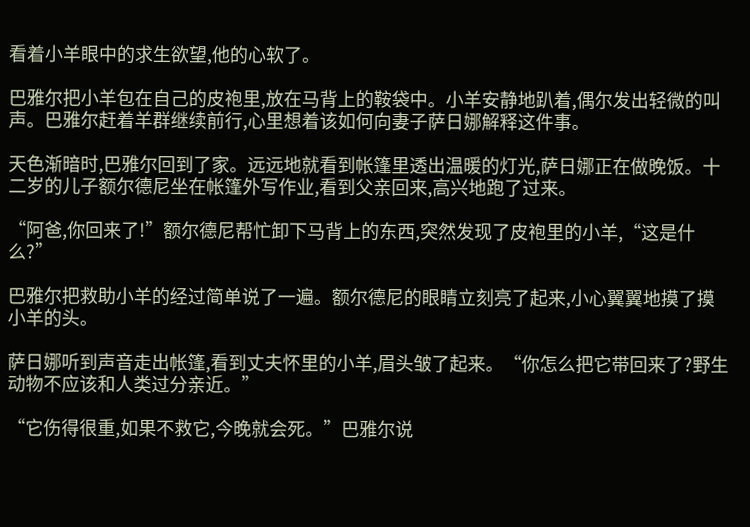看着小羊眼中的求生欲望,他的心软了。

巴雅尔把小羊包在自己的皮袍里,放在马背上的鞍袋中。小羊安静地趴着,偶尔发出轻微的叫声。巴雅尔赶着羊群继续前行,心里想着该如何向妻子萨日娜解释这件事。

天色渐暗时,巴雅尔回到了家。远远地就看到帐篷里透出温暖的灯光,萨日娜正在做晚饭。十二岁的儿子额尔德尼坐在帐篷外写作业,看到父亲回来,高兴地跑了过来。

“阿爸,你回来了!”额尔德尼帮忙卸下马背上的东西,突然发现了皮袍里的小羊,“这是什么?”

巴雅尔把救助小羊的经过简单说了一遍。额尔德尼的眼睛立刻亮了起来,小心翼翼地摸了摸小羊的头。

萨日娜听到声音走出帐篷,看到丈夫怀里的小羊,眉头皱了起来。“你怎么把它带回来了?野生动物不应该和人类过分亲近。”

“它伤得很重,如果不救它,今晚就会死。”巴雅尔说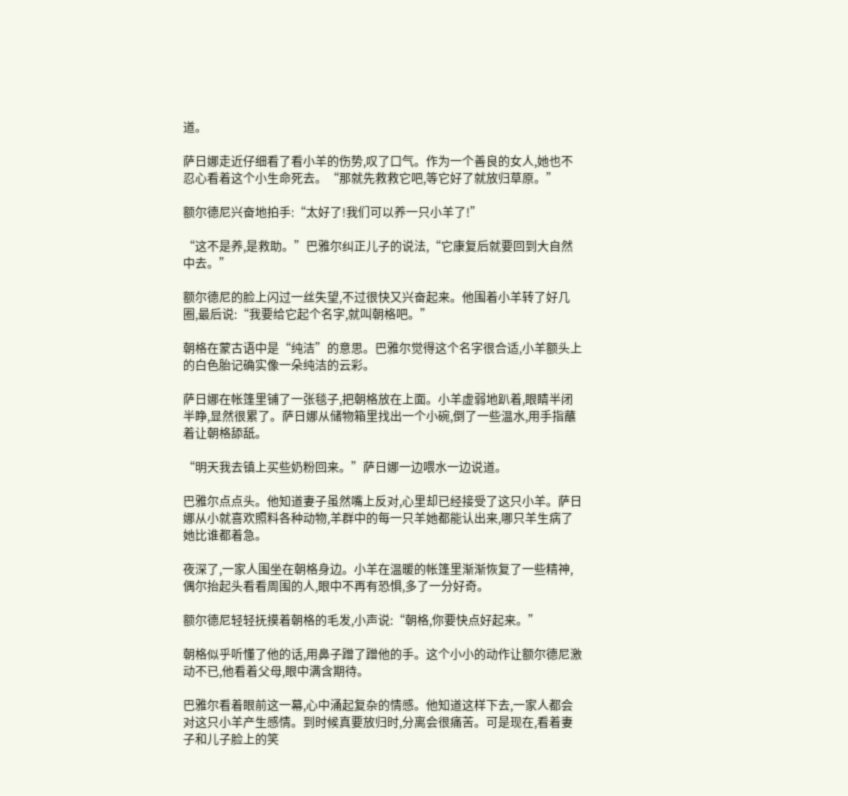道。

萨日娜走近仔细看了看小羊的伤势,叹了口气。作为一个善良的女人,她也不忍心看着这个小生命死去。“那就先救救它吧,等它好了就放归草原。”

额尔德尼兴奋地拍手:“太好了!我们可以养一只小羊了!”

“这不是养,是救助。”巴雅尔纠正儿子的说法,“它康复后就要回到大自然中去。”

额尔德尼的脸上闪过一丝失望,不过很快又兴奋起来。他围着小羊转了好几圈,最后说:“我要给它起个名字,就叫朝格吧。”

朝格在蒙古语中是“纯洁”的意思。巴雅尔觉得这个名字很合适,小羊额头上的白色胎记确实像一朵纯洁的云彩。

萨日娜在帐篷里铺了一张毯子,把朝格放在上面。小羊虚弱地趴着,眼睛半闭半睁,显然很累了。萨日娜从储物箱里找出一个小碗,倒了一些温水,用手指蘸着让朝格舔舐。

“明天我去镇上买些奶粉回来。”萨日娜一边喂水一边说道。

巴雅尔点点头。他知道妻子虽然嘴上反对,心里却已经接受了这只小羊。萨日娜从小就喜欢照料各种动物,羊群中的每一只羊她都能认出来,哪只羊生病了她比谁都着急。

夜深了,一家人围坐在朝格身边。小羊在温暖的帐篷里渐渐恢复了一些精神,偶尔抬起头看看周围的人,眼中不再有恐惧,多了一分好奇。

额尔德尼轻轻抚摸着朝格的毛发,小声说:“朝格,你要快点好起来。”

朝格似乎听懂了他的话,用鼻子蹭了蹭他的手。这个小小的动作让额尔德尼激动不已,他看着父母,眼中满含期待。

巴雅尔看着眼前这一幕,心中涌起复杂的情感。他知道这样下去,一家人都会对这只小羊产生感情。到时候真要放归时,分离会很痛苦。可是现在,看着妻子和儿子脸上的笑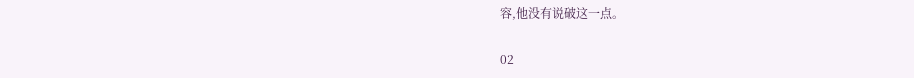容,他没有说破这一点。

02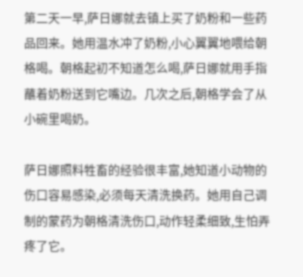第二天一早,萨日娜就去镇上买了奶粉和一些药品回来。她用温水冲了奶粉,小心翼翼地喂给朝格喝。朝格起初不知道怎么喝,萨日娜就用手指蘸着奶粉送到它嘴边。几次之后,朝格学会了从小碗里喝奶。

萨日娜照料牲畜的经验很丰富,她知道小动物的伤口容易感染,必须每天清洗换药。她用自己调制的蒙药为朝格清洗伤口,动作轻柔细致,生怕弄疼了它。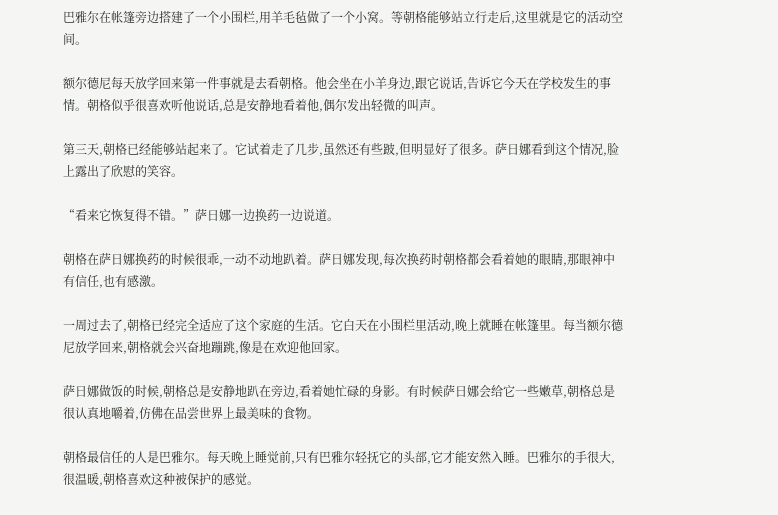巴雅尔在帐篷旁边搭建了一个小围栏,用羊毛毡做了一个小窝。等朝格能够站立行走后,这里就是它的活动空间。

额尔德尼每天放学回来第一件事就是去看朝格。他会坐在小羊身边,跟它说话,告诉它今天在学校发生的事情。朝格似乎很喜欢听他说话,总是安静地看着他,偶尔发出轻微的叫声。

第三天,朝格已经能够站起来了。它试着走了几步,虽然还有些跛,但明显好了很多。萨日娜看到这个情况,脸上露出了欣慰的笑容。

“看来它恢复得不错。”萨日娜一边换药一边说道。

朝格在萨日娜换药的时候很乖,一动不动地趴着。萨日娜发现,每次换药时朝格都会看着她的眼睛,那眼神中有信任,也有感激。

一周过去了,朝格已经完全适应了这个家庭的生活。它白天在小围栏里活动,晚上就睡在帐篷里。每当额尔德尼放学回来,朝格就会兴奋地蹦跳,像是在欢迎他回家。

萨日娜做饭的时候,朝格总是安静地趴在旁边,看着她忙碌的身影。有时候萨日娜会给它一些嫩草,朝格总是很认真地嚼着,仿佛在品尝世界上最美味的食物。

朝格最信任的人是巴雅尔。每天晚上睡觉前,只有巴雅尔轻抚它的头部,它才能安然入睡。巴雅尔的手很大,很温暖,朝格喜欢这种被保护的感觉。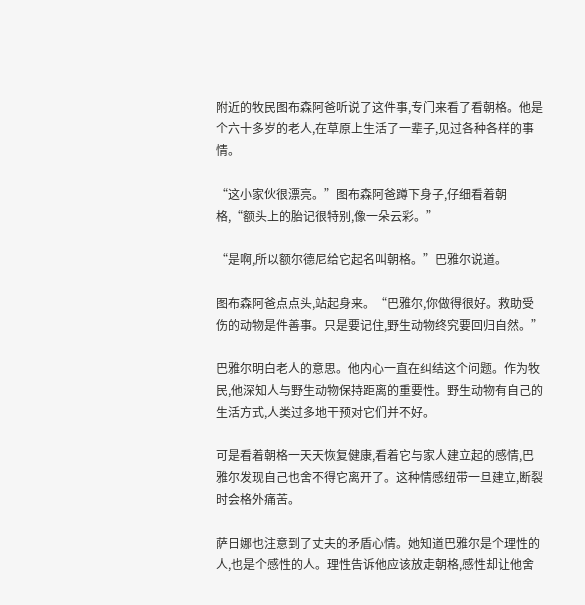附近的牧民图布森阿爸听说了这件事,专门来看了看朝格。他是个六十多岁的老人,在草原上生活了一辈子,见过各种各样的事情。

“这小家伙很漂亮。”图布森阿爸蹲下身子,仔细看着朝格,“额头上的胎记很特别,像一朵云彩。”

“是啊,所以额尔德尼给它起名叫朝格。”巴雅尔说道。

图布森阿爸点点头,站起身来。“巴雅尔,你做得很好。救助受伤的动物是件善事。只是要记住,野生动物终究要回归自然。”

巴雅尔明白老人的意思。他内心一直在纠结这个问题。作为牧民,他深知人与野生动物保持距离的重要性。野生动物有自己的生活方式,人类过多地干预对它们并不好。

可是看着朝格一天天恢复健康,看着它与家人建立起的感情,巴雅尔发现自己也舍不得它离开了。这种情感纽带一旦建立,断裂时会格外痛苦。

萨日娜也注意到了丈夫的矛盾心情。她知道巴雅尔是个理性的人,也是个感性的人。理性告诉他应该放走朝格,感性却让他舍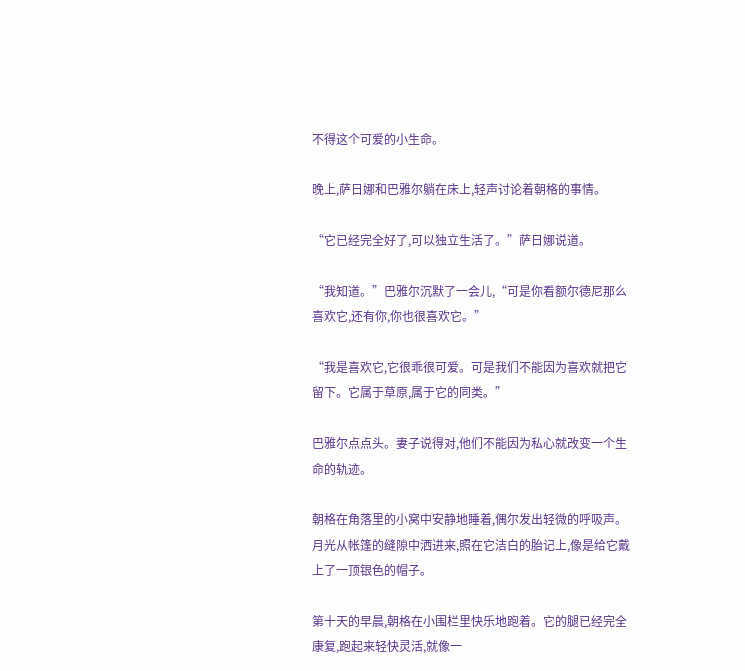不得这个可爱的小生命。

晚上,萨日娜和巴雅尔躺在床上,轻声讨论着朝格的事情。

“它已经完全好了,可以独立生活了。”萨日娜说道。

“我知道。”巴雅尔沉默了一会儿,“可是你看额尔德尼那么喜欢它,还有你,你也很喜欢它。”

“我是喜欢它,它很乖很可爱。可是我们不能因为喜欢就把它留下。它属于草原,属于它的同类。”

巴雅尔点点头。妻子说得对,他们不能因为私心就改变一个生命的轨迹。

朝格在角落里的小窝中安静地睡着,偶尔发出轻微的呼吸声。月光从帐篷的缝隙中洒进来,照在它洁白的胎记上,像是给它戴上了一顶银色的帽子。

第十天的早晨,朝格在小围栏里快乐地跑着。它的腿已经完全康复,跑起来轻快灵活,就像一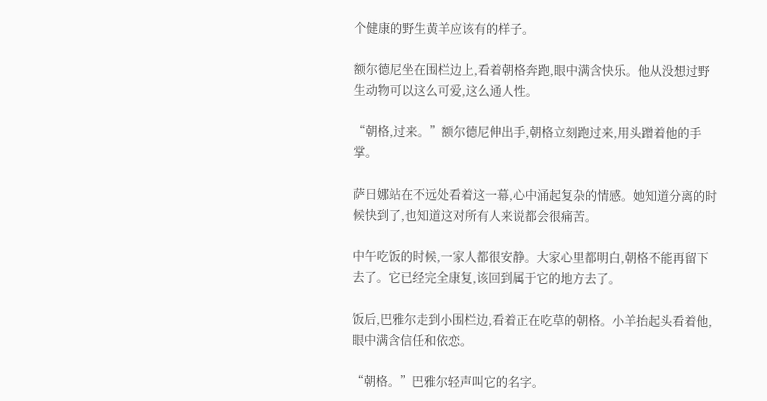个健康的野生黄羊应该有的样子。

额尔德尼坐在围栏边上,看着朝格奔跑,眼中满含快乐。他从没想过野生动物可以这么可爱,这么通人性。

“朝格,过来。”额尔德尼伸出手,朝格立刻跑过来,用头蹭着他的手掌。

萨日娜站在不远处看着这一幕,心中涌起复杂的情感。她知道分离的时候快到了,也知道这对所有人来说都会很痛苦。

中午吃饭的时候,一家人都很安静。大家心里都明白,朝格不能再留下去了。它已经完全康复,该回到属于它的地方去了。

饭后,巴雅尔走到小围栏边,看着正在吃草的朝格。小羊抬起头看着他,眼中满含信任和依恋。

“朝格。”巴雅尔轻声叫它的名字。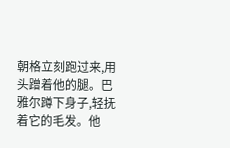朝格立刻跑过来,用头蹭着他的腿。巴雅尔蹲下身子,轻抚着它的毛发。他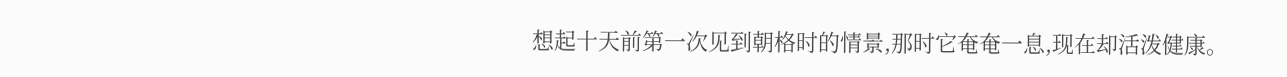想起十天前第一次见到朝格时的情景,那时它奄奄一息,现在却活泼健康。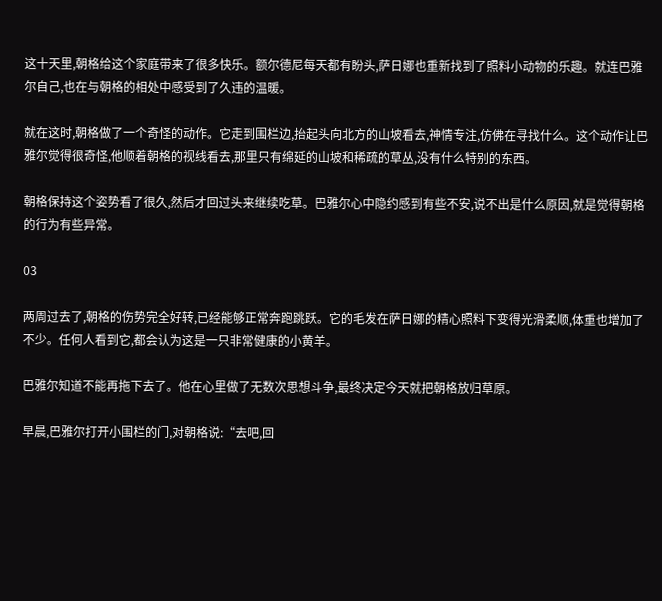这十天里,朝格给这个家庭带来了很多快乐。额尔德尼每天都有盼头,萨日娜也重新找到了照料小动物的乐趣。就连巴雅尔自己,也在与朝格的相处中感受到了久违的温暖。

就在这时,朝格做了一个奇怪的动作。它走到围栏边,抬起头向北方的山坡看去,神情专注,仿佛在寻找什么。这个动作让巴雅尔觉得很奇怪,他顺着朝格的视线看去,那里只有绵延的山坡和稀疏的草丛,没有什么特别的东西。

朝格保持这个姿势看了很久,然后才回过头来继续吃草。巴雅尔心中隐约感到有些不安,说不出是什么原因,就是觉得朝格的行为有些异常。

03

两周过去了,朝格的伤势完全好转,已经能够正常奔跑跳跃。它的毛发在萨日娜的精心照料下变得光滑柔顺,体重也增加了不少。任何人看到它,都会认为这是一只非常健康的小黄羊。

巴雅尔知道不能再拖下去了。他在心里做了无数次思想斗争,最终决定今天就把朝格放归草原。

早晨,巴雅尔打开小围栏的门,对朝格说:“去吧,回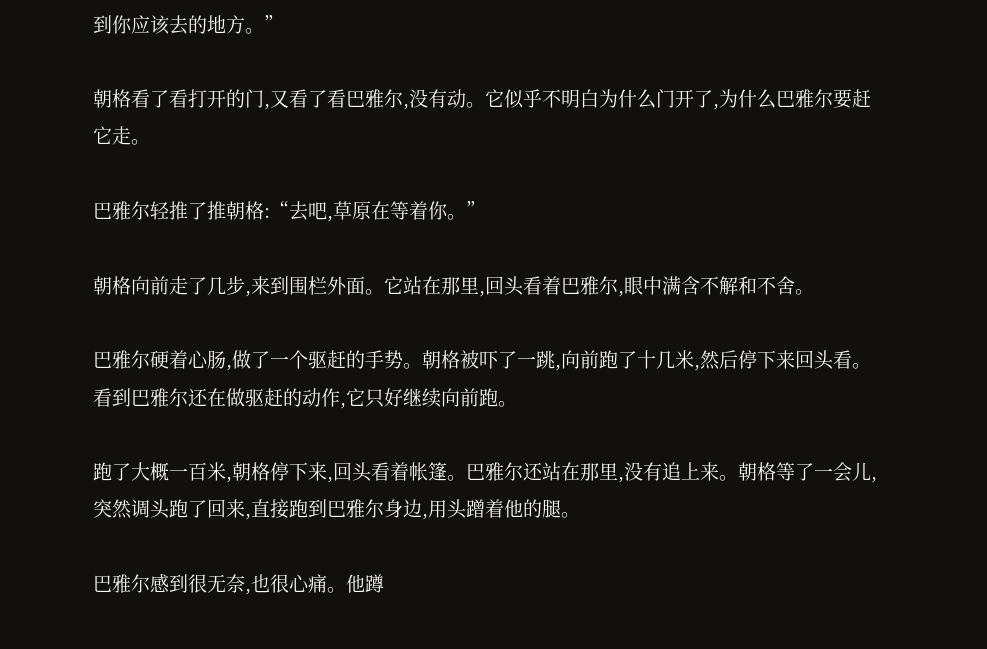到你应该去的地方。”

朝格看了看打开的门,又看了看巴雅尔,没有动。它似乎不明白为什么门开了,为什么巴雅尔要赶它走。

巴雅尔轻推了推朝格:“去吧,草原在等着你。”

朝格向前走了几步,来到围栏外面。它站在那里,回头看着巴雅尔,眼中满含不解和不舍。

巴雅尔硬着心肠,做了一个驱赶的手势。朝格被吓了一跳,向前跑了十几米,然后停下来回头看。看到巴雅尔还在做驱赶的动作,它只好继续向前跑。

跑了大概一百米,朝格停下来,回头看着帐篷。巴雅尔还站在那里,没有追上来。朝格等了一会儿,突然调头跑了回来,直接跑到巴雅尔身边,用头蹭着他的腿。

巴雅尔感到很无奈,也很心痛。他蹲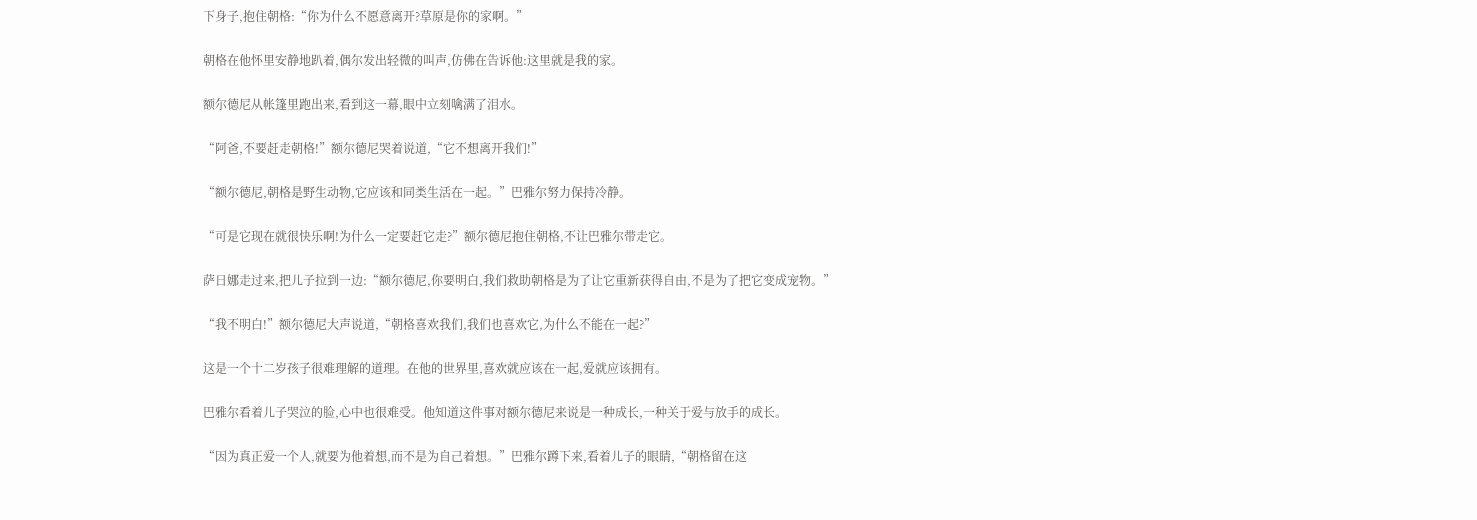下身子,抱住朝格:“你为什么不愿意离开?草原是你的家啊。”

朝格在他怀里安静地趴着,偶尔发出轻微的叫声,仿佛在告诉他:这里就是我的家。

额尔德尼从帐篷里跑出来,看到这一幕,眼中立刻噙满了泪水。

“阿爸,不要赶走朝格!”额尔德尼哭着说道,“它不想离开我们!”

“额尔德尼,朝格是野生动物,它应该和同类生活在一起。”巴雅尔努力保持冷静。

“可是它现在就很快乐啊!为什么一定要赶它走?”额尔德尼抱住朝格,不让巴雅尔带走它。

萨日娜走过来,把儿子拉到一边:“额尔德尼,你要明白,我们救助朝格是为了让它重新获得自由,不是为了把它变成宠物。”

“我不明白!”额尔德尼大声说道,“朝格喜欢我们,我们也喜欢它,为什么不能在一起?”

这是一个十二岁孩子很难理解的道理。在他的世界里,喜欢就应该在一起,爱就应该拥有。

巴雅尔看着儿子哭泣的脸,心中也很难受。他知道这件事对额尔德尼来说是一种成长,一种关于爱与放手的成长。

“因为真正爱一个人,就要为他着想,而不是为自己着想。”巴雅尔蹲下来,看着儿子的眼睛,“朝格留在这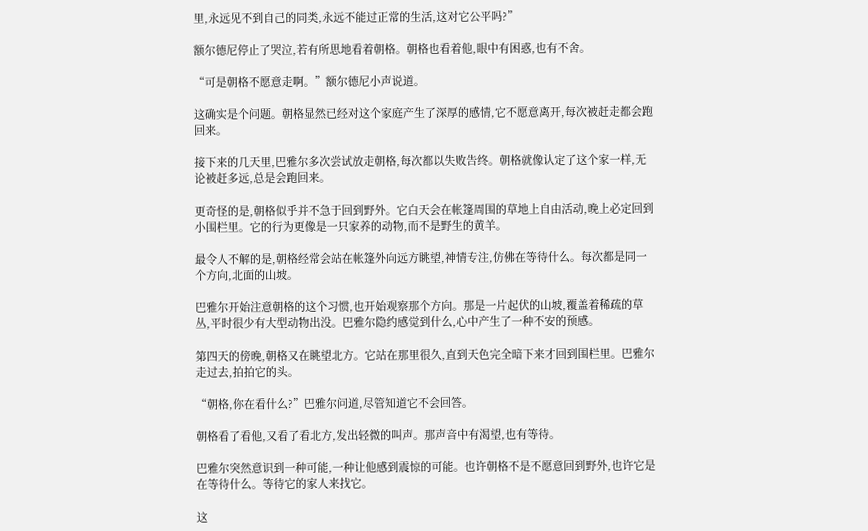里,永远见不到自己的同类,永远不能过正常的生活,这对它公平吗?”

额尔德尼停止了哭泣,若有所思地看着朝格。朝格也看着他,眼中有困惑,也有不舍。

“可是朝格不愿意走啊。”额尔德尼小声说道。

这确实是个问题。朝格显然已经对这个家庭产生了深厚的感情,它不愿意离开,每次被赶走都会跑回来。

接下来的几天里,巴雅尔多次尝试放走朝格,每次都以失败告终。朝格就像认定了这个家一样,无论被赶多远,总是会跑回来。

更奇怪的是,朝格似乎并不急于回到野外。它白天会在帐篷周围的草地上自由活动,晚上必定回到小围栏里。它的行为更像是一只家养的动物,而不是野生的黄羊。

最令人不解的是,朝格经常会站在帐篷外向远方眺望,神情专注,仿佛在等待什么。每次都是同一个方向,北面的山坡。

巴雅尔开始注意朝格的这个习惯,也开始观察那个方向。那是一片起伏的山坡,覆盖着稀疏的草丛,平时很少有大型动物出没。巴雅尔隐约感觉到什么,心中产生了一种不安的预感。

第四天的傍晚,朝格又在眺望北方。它站在那里很久,直到天色完全暗下来才回到围栏里。巴雅尔走过去,拍拍它的头。

“朝格,你在看什么?”巴雅尔问道,尽管知道它不会回答。

朝格看了看他,又看了看北方,发出轻微的叫声。那声音中有渴望,也有等待。

巴雅尔突然意识到一种可能,一种让他感到震惊的可能。也许朝格不是不愿意回到野外,也许它是在等待什么。等待它的家人来找它。

这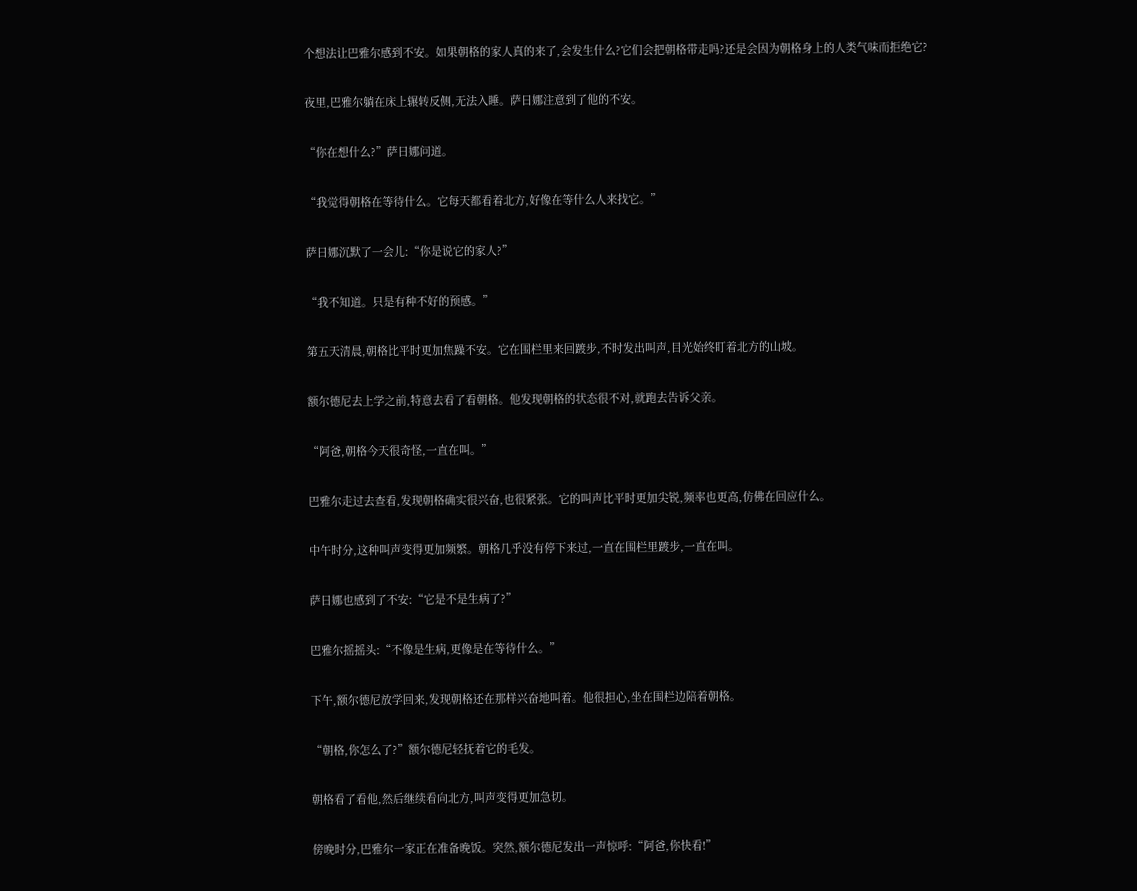个想法让巴雅尔感到不安。如果朝格的家人真的来了,会发生什么?它们会把朝格带走吗?还是会因为朝格身上的人类气味而拒绝它?

夜里,巴雅尔躺在床上辗转反侧,无法入睡。萨日娜注意到了他的不安。

“你在想什么?”萨日娜问道。

“我觉得朝格在等待什么。它每天都看着北方,好像在等什么人来找它。”

萨日娜沉默了一会儿:“你是说它的家人?”

“我不知道。只是有种不好的预感。”

第五天清晨,朝格比平时更加焦躁不安。它在围栏里来回踱步,不时发出叫声,目光始终盯着北方的山坡。

额尔德尼去上学之前,特意去看了看朝格。他发现朝格的状态很不对,就跑去告诉父亲。

“阿爸,朝格今天很奇怪,一直在叫。”

巴雅尔走过去查看,发现朝格确实很兴奋,也很紧张。它的叫声比平时更加尖锐,频率也更高,仿佛在回应什么。

中午时分,这种叫声变得更加频繁。朝格几乎没有停下来过,一直在围栏里踱步,一直在叫。

萨日娜也感到了不安:“它是不是生病了?”

巴雅尔摇摇头:“不像是生病,更像是在等待什么。”

下午,额尔德尼放学回来,发现朝格还在那样兴奋地叫着。他很担心,坐在围栏边陪着朝格。

“朝格,你怎么了?”额尔德尼轻抚着它的毛发。

朝格看了看他,然后继续看向北方,叫声变得更加急切。

傍晚时分,巴雅尔一家正在准备晚饭。突然,额尔德尼发出一声惊呼:“阿爸,你快看!”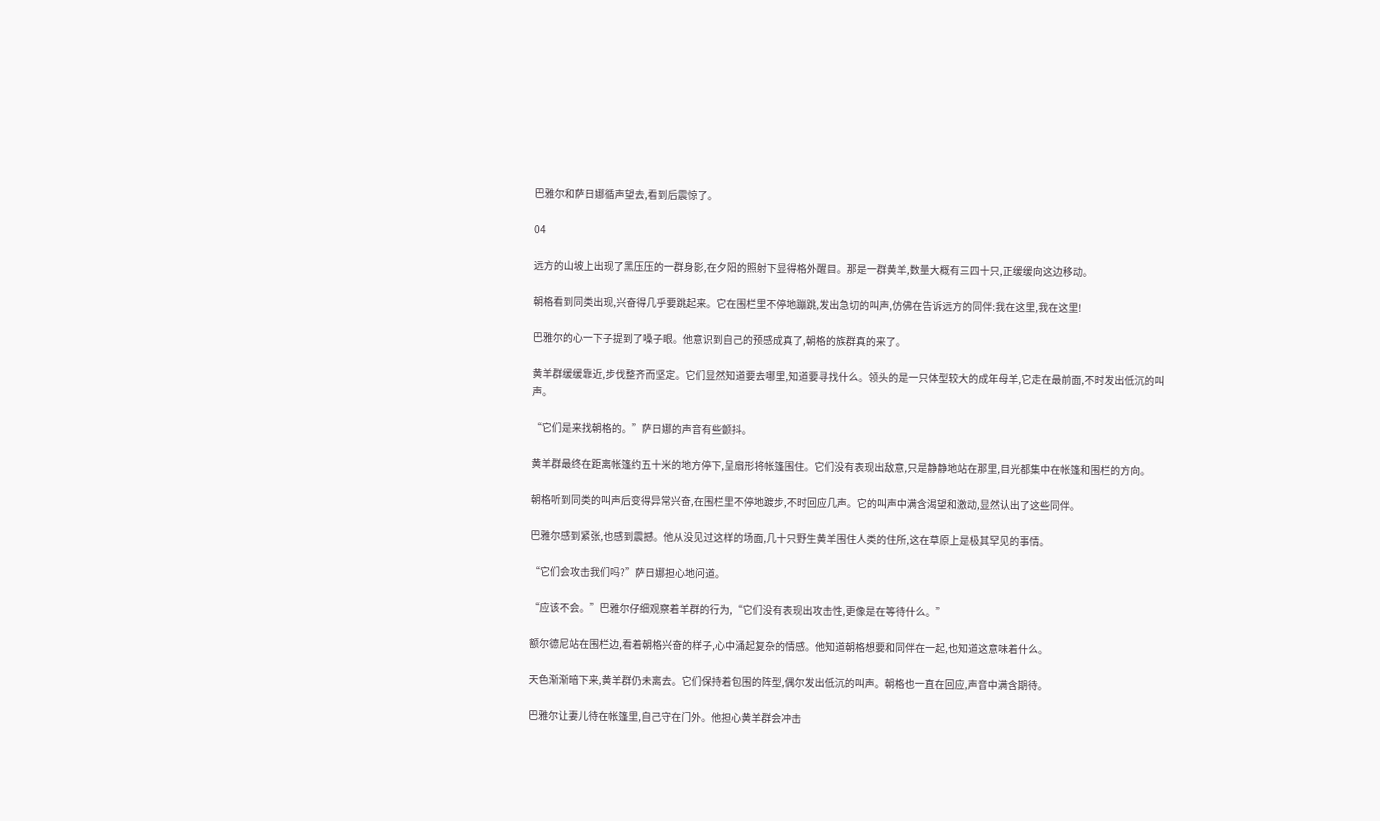巴雅尔和萨日娜循声望去,看到后震惊了。

04

远方的山坡上出现了黑压压的一群身影,在夕阳的照射下显得格外醒目。那是一群黄羊,数量大概有三四十只,正缓缓向这边移动。

朝格看到同类出现,兴奋得几乎要跳起来。它在围栏里不停地蹦跳,发出急切的叫声,仿佛在告诉远方的同伴:我在这里,我在这里!

巴雅尔的心一下子提到了嗓子眼。他意识到自己的预感成真了,朝格的族群真的来了。

黄羊群缓缓靠近,步伐整齐而坚定。它们显然知道要去哪里,知道要寻找什么。领头的是一只体型较大的成年母羊,它走在最前面,不时发出低沉的叫声。

“它们是来找朝格的。”萨日娜的声音有些颤抖。

黄羊群最终在距离帐篷约五十米的地方停下,呈扇形将帐篷围住。它们没有表现出敌意,只是静静地站在那里,目光都集中在帐篷和围栏的方向。

朝格听到同类的叫声后变得异常兴奋,在围栏里不停地踱步,不时回应几声。它的叫声中满含渴望和激动,显然认出了这些同伴。

巴雅尔感到紧张,也感到震撼。他从没见过这样的场面,几十只野生黄羊围住人类的住所,这在草原上是极其罕见的事情。

“它们会攻击我们吗?”萨日娜担心地问道。

“应该不会。”巴雅尔仔细观察着羊群的行为,“它们没有表现出攻击性,更像是在等待什么。”

额尔德尼站在围栏边,看着朝格兴奋的样子,心中涌起复杂的情感。他知道朝格想要和同伴在一起,也知道这意味着什么。

天色渐渐暗下来,黄羊群仍未离去。它们保持着包围的阵型,偶尔发出低沉的叫声。朝格也一直在回应,声音中满含期待。

巴雅尔让妻儿待在帐篷里,自己守在门外。他担心黄羊群会冲击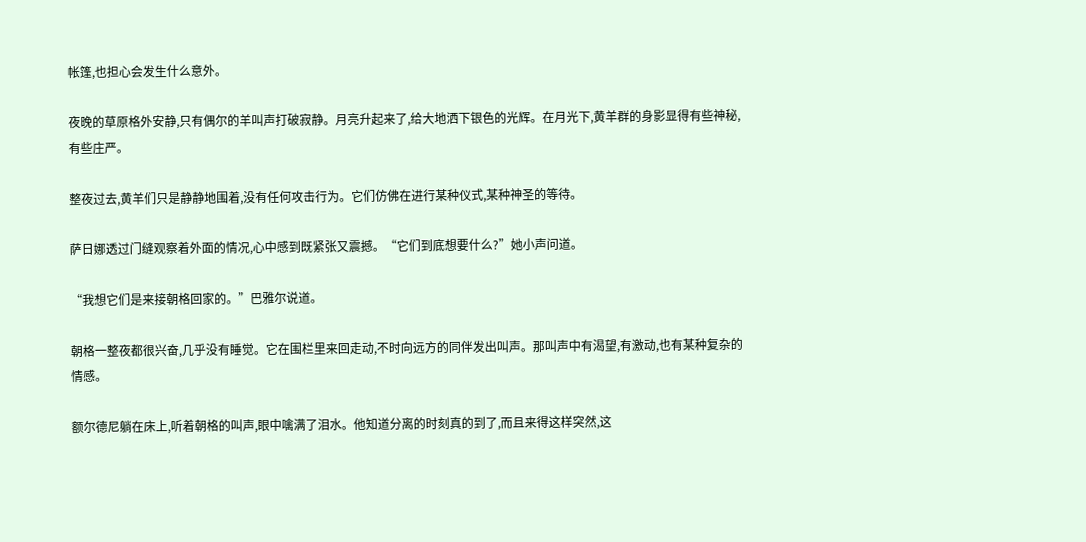帐篷,也担心会发生什么意外。

夜晚的草原格外安静,只有偶尔的羊叫声打破寂静。月亮升起来了,给大地洒下银色的光辉。在月光下,黄羊群的身影显得有些神秘,有些庄严。

整夜过去,黄羊们只是静静地围着,没有任何攻击行为。它们仿佛在进行某种仪式,某种神圣的等待。

萨日娜透过门缝观察着外面的情况,心中感到既紧张又震撼。“它们到底想要什么?”她小声问道。

“我想它们是来接朝格回家的。”巴雅尔说道。

朝格一整夜都很兴奋,几乎没有睡觉。它在围栏里来回走动,不时向远方的同伴发出叫声。那叫声中有渴望,有激动,也有某种复杂的情感。

额尔德尼躺在床上,听着朝格的叫声,眼中噙满了泪水。他知道分离的时刻真的到了,而且来得这样突然,这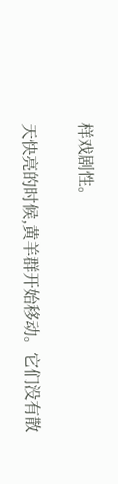样戏剧性。

天快亮的时候,黄羊群开始移动。它们没有散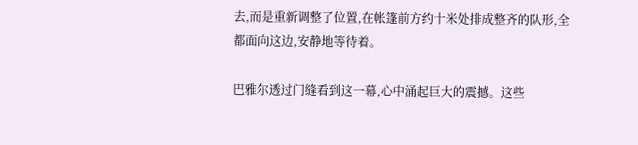去,而是重新调整了位置,在帐篷前方约十米处排成整齐的队形,全都面向这边,安静地等待着。

巴雅尔透过门缝看到这一幕,心中涌起巨大的震撼。这些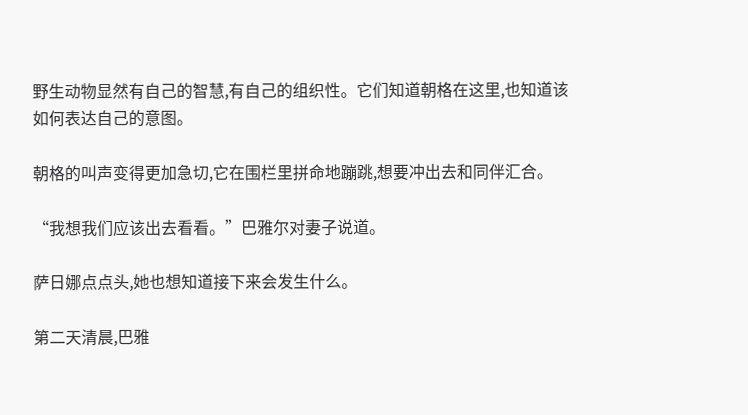野生动物显然有自己的智慧,有自己的组织性。它们知道朝格在这里,也知道该如何表达自己的意图。

朝格的叫声变得更加急切,它在围栏里拼命地蹦跳,想要冲出去和同伴汇合。

“我想我们应该出去看看。”巴雅尔对妻子说道。

萨日娜点点头,她也想知道接下来会发生什么。

第二天清晨,巴雅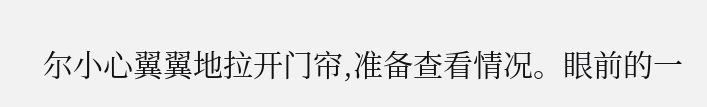尔小心翼翼地拉开门帘,准备查看情况。眼前的一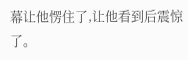幕让他愣住了,让他看到后震惊了。